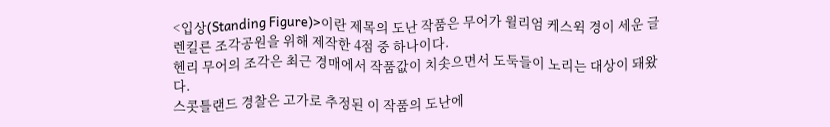<입상(Standing Figure)>이란 제목의 도난 작품은 무어가 윌리엄 케스윅 경이 세운 글렌킬른 조각공원을 위해 제작한 4점 중 하나이다.
헨리 무어의 조각은 최근 경매에서 작품값이 치솟으면서 도둑들이 노리는 대상이 돼왔다.
스콧틀랜드 경찰은 고가로 추정된 이 작품의 도난에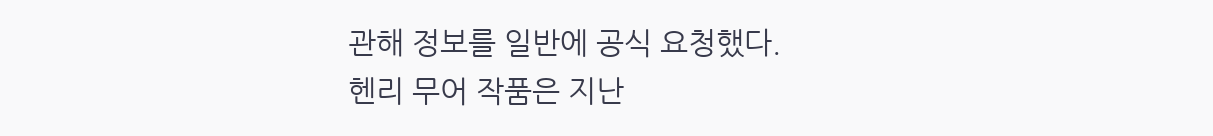관해 정보를 일반에 공식 요청했다.
헨리 무어 작품은 지난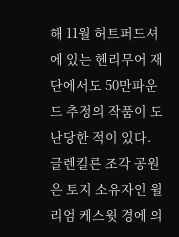해 11월 허트퍼드셔에 있는 헨리무어 재단에서도 50만파운드 추정의 작품이 도난당한 적이 있다.
글렌킬른 조각 공원은 토지 소유자인 윌리엄 케스윗 경에 의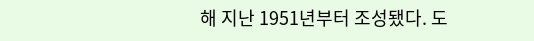해 지난 1951년부터 조성됐다. 도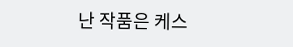난 작품은 케스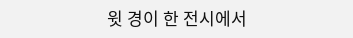윗 경이 한 전시에서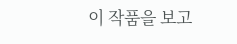이 작품을 보고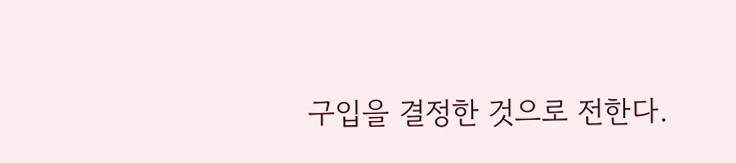구입을 결정한 것으로 전한다.